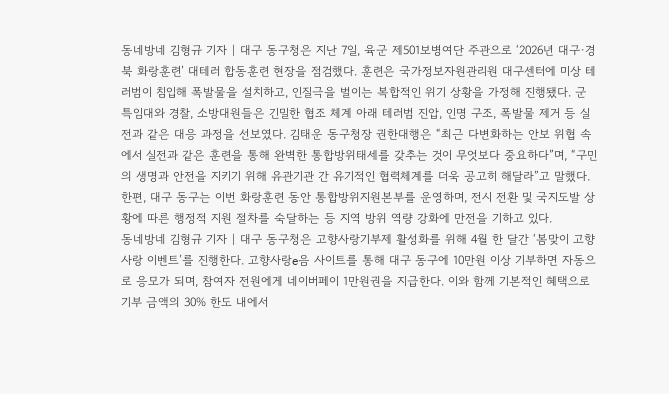동네방네 김형규 기자 | 대구 동구청은 지난 7일, 육군 제501보병여단 주관으로 ‘2026년 대구·경북 화랑훈련’ 대테러 합동훈련 현장을 점검했다. 훈련은 국가정보자원관리원 대구센터에 미상 테러범이 침입해 폭발물을 설치하고, 인질극을 벌이는 복합적인 위기 상황을 가정해 진행됐다. 군 특임대와 경찰, 소방대원들은 긴밀한 협조 체계 아래 테러범 진압, 인명 구조, 폭발물 제거 등 실전과 같은 대응 과정을 선보였다. 김태운 동구청장 권한대행은 “최근 다변화하는 안보 위협 속에서 실전과 같은 훈련을 통해 완벽한 통합방위태세를 갖추는 것이 무엇보다 중요하다”며, “구민의 생명과 안전을 지키기 위해 유관기관 간 유기적인 협력체계를 더욱 공고히 해달라”고 말했다. 한편, 대구 동구는 이번 화랑훈련 동안 통합방위지원본부를 운영하며, 전시 전환 및 국지도발 상황에 따른 행정적 지원 절차를 숙달하는 등 지역 방위 역량 강화에 만전을 기하고 있다.
동네방네 김형규 기자 | 대구 동구청은 고향사랑기부제 활성화를 위해 4월 한 달간 ‘봄맞이 고향사랑 이벤트’를 진행한다. 고향사랑e음 사이트를 통해 대구 동구에 10만원 이상 기부하면 자동으로 응모가 되며, 참여자 전원에게 네이버페이 1만원권을 지급한다. 이와 함께 기본적인 혜택으로 기부 금액의 30% 한도 내에서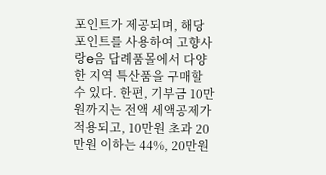포인트가 제공되며, 해당 포인트를 사용하여 고향사랑e음 답례품몰에서 다양한 지역 특산품을 구매할 수 있다. 한편, 기부금 10만원까지는 전액 세액공제가 적용되고, 10만원 초과 20만원 이하는 44%, 20만원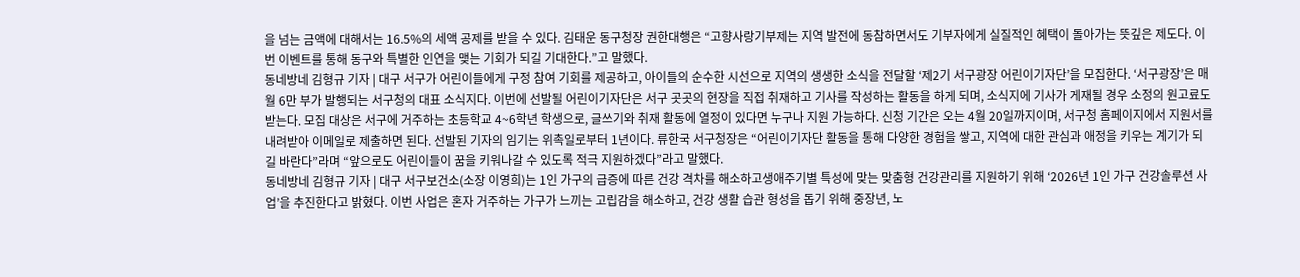을 넘는 금액에 대해서는 16.5%의 세액 공제를 받을 수 있다. 김태운 동구청장 권한대행은 “고향사랑기부제는 지역 발전에 동참하면서도 기부자에게 실질적인 혜택이 돌아가는 뜻깊은 제도다. 이번 이벤트를 통해 동구와 특별한 인연을 맺는 기회가 되길 기대한다.”고 말했다.
동네방네 김형규 기자 | 대구 서구가 어린이들에게 구정 참여 기회를 제공하고, 아이들의 순수한 시선으로 지역의 생생한 소식을 전달할 ‘제2기 서구광장 어린이기자단’을 모집한다. ‘서구광장’은 매월 6만 부가 발행되는 서구청의 대표 소식지다. 이번에 선발될 어린이기자단은 서구 곳곳의 현장을 직접 취재하고 기사를 작성하는 활동을 하게 되며, 소식지에 기사가 게재될 경우 소정의 원고료도 받는다. 모집 대상은 서구에 거주하는 초등학교 4~6학년 학생으로, 글쓰기와 취재 활동에 열정이 있다면 누구나 지원 가능하다. 신청 기간은 오는 4월 20일까지이며, 서구청 홈페이지에서 지원서를 내려받아 이메일로 제출하면 된다. 선발된 기자의 임기는 위촉일로부터 1년이다. 류한국 서구청장은 “어린이기자단 활동을 통해 다양한 경험을 쌓고, 지역에 대한 관심과 애정을 키우는 계기가 되길 바란다”라며 “앞으로도 어린이들이 꿈을 키워나갈 수 있도록 적극 지원하겠다”라고 말했다.
동네방네 김형규 기자 | 대구 서구보건소(소장 이영희)는 1인 가구의 급증에 따른 건강 격차를 해소하고생애주기별 특성에 맞는 맞춤형 건강관리를 지원하기 위해 ‘2026년 1인 가구 건강솔루션 사업’을 추진한다고 밝혔다. 이번 사업은 혼자 거주하는 가구가 느끼는 고립감을 해소하고, 건강 생활 습관 형성을 돕기 위해 중장년, 노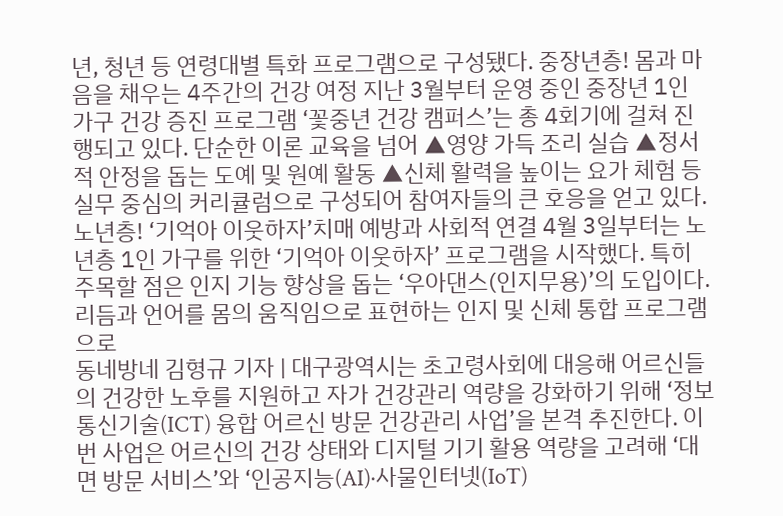년, 청년 등 연령대별 특화 프로그램으로 구성됐다. 중장년층! 몸과 마음을 채우는 4주간의 건강 여정 지난 3월부터 운영 중인 중장년 1인 가구 건강 증진 프로그램 ‘꽃중년 건강 캠퍼스’는 총 4회기에 걸쳐 진행되고 있다. 단순한 이론 교육을 넘어 ▲영양 가득 조리 실습 ▲정서적 안정을 돕는 도예 및 원예 활동 ▲신체 활력을 높이는 요가 체험 등 실무 중심의 커리큘럼으로 구성되어 참여자들의 큰 호응을 얻고 있다. 노년층! ‘기억아 이웃하자’치매 예방과 사회적 연결 4월 3일부터는 노년층 1인 가구를 위한 ‘기억아 이웃하자’ 프로그램을 시작했다. 특히 주목할 점은 인지 기능 향상을 돕는 ‘우아댄스(인지무용)’의 도입이다. 리듬과 언어를 몸의 움직임으로 표현하는 인지 및 신체 통합 프로그램으로
동네방네 김형규 기자 | 대구광역시는 초고령사회에 대응해 어르신들의 건강한 노후를 지원하고 자가 건강관리 역량을 강화하기 위해 ‘정보통신기술(ICT) 융합 어르신 방문 건강관리 사업’을 본격 추진한다. 이번 사업은 어르신의 건강 상태와 디지털 기기 활용 역량을 고려해 ‘대면 방문 서비스’와 ‘인공지능(AI)·사물인터넷(IoT)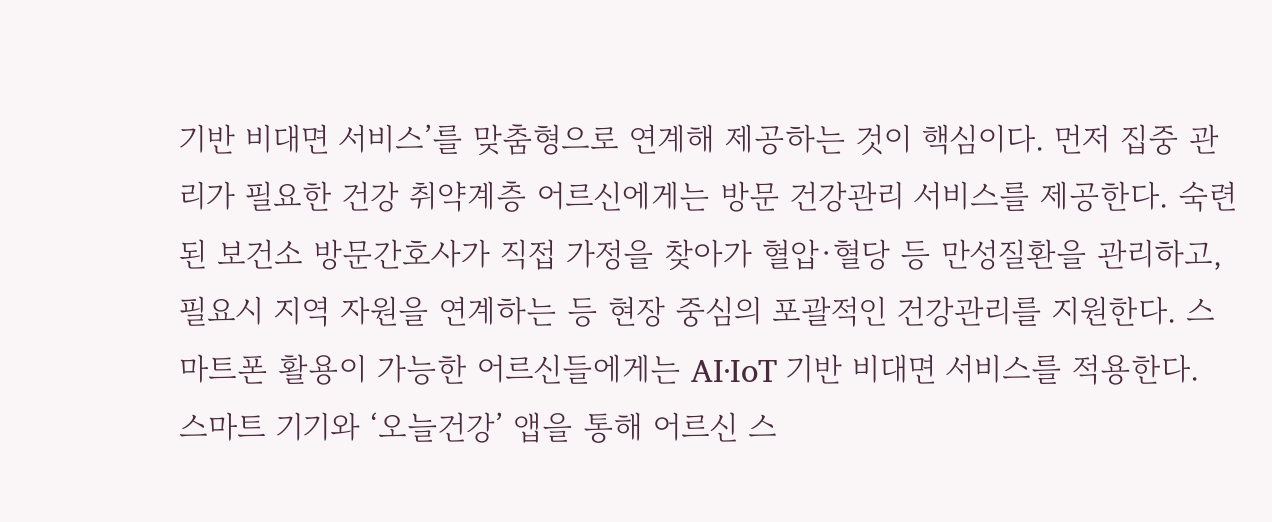기반 비대면 서비스’를 맞춤형으로 연계해 제공하는 것이 핵심이다. 먼저 집중 관리가 필요한 건강 취약계층 어르신에게는 방문 건강관리 서비스를 제공한다. 숙련된 보건소 방문간호사가 직접 가정을 찾아가 혈압·혈당 등 만성질환을 관리하고, 필요시 지역 자원을 연계하는 등 현장 중심의 포괄적인 건강관리를 지원한다. 스마트폰 활용이 가능한 어르신들에게는 AI·IoT 기반 비대면 서비스를 적용한다. 스마트 기기와 ‘오늘건강’ 앱을 통해 어르신 스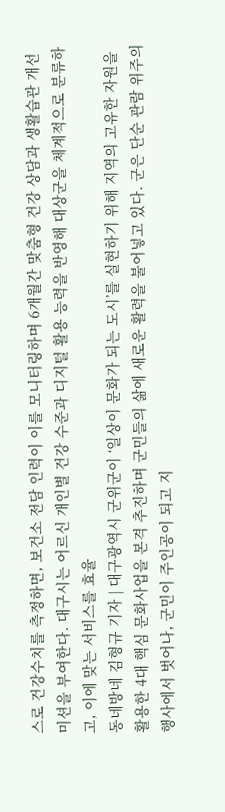스로 건강수치를 측정하면, 보건소 전담 인력이 이를 모니터링하며 6개월간 맞춤형 건강 상담과 생활습관 개선 미션을 부여한다. 대구시는 어르신 개인별 건강 수준과 디지털 활용 능력을 반영해 대상군을 체계적으로 분류하고, 이에 맞는 서비스를 효율
동네방네 김형규 기자 | 대구광역시 군위군이 ‘일상이 문화가 되는 도시’를 실현하기 위해 지역의 고유한 자원을 활용한 4대 핵심 문화사업을 본격 추진하며 군민들의 삶에 새로운 활력을 불어넣고 있다. 군은 단순 관람 위주의 행사에서 벗어나, 군민이 주인공이 되고 지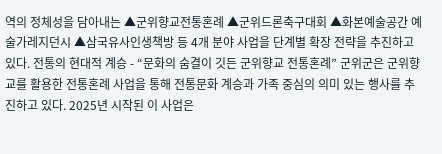역의 정체성을 담아내는 ▲군위향교전통혼례 ▲군위드론축구대회 ▲화본예술공간 예술가레지던시 ▲삼국유사인생책방 등 4개 분야 사업을 단계별 확장 전략을 추진하고 있다. 전통의 현대적 계승 - “문화의 숨결이 깃든 군위향교 전통혼례” 군위군은 군위향교를 활용한 전통혼례 사업을 통해 전통문화 계승과 가족 중심의 의미 있는 행사를 추진하고 있다. 2025년 시작된 이 사업은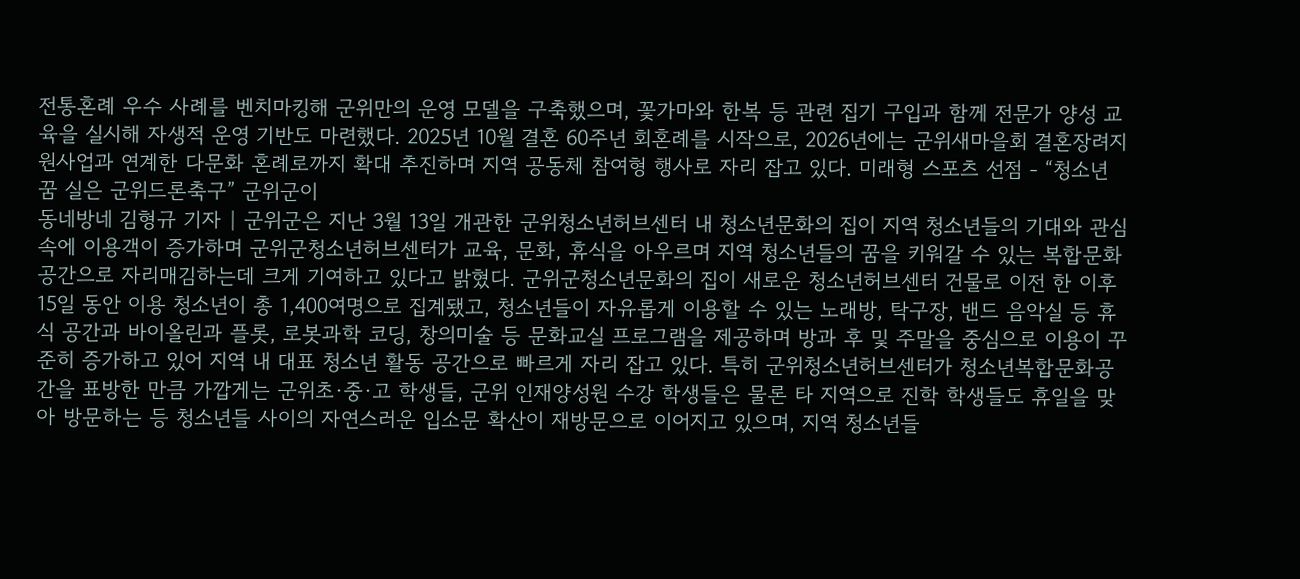전통혼례 우수 사례를 벤치마킹해 군위만의 운영 모델을 구축했으며, 꽃가마와 한복 등 관련 집기 구입과 함께 전문가 양성 교육을 실시해 자생적 운영 기반도 마련했다. 2025년 10월 결혼 60주년 회혼례를 시작으로, 2026년에는 군위새마을회 결혼장려지원사업과 연계한 다문화 혼례로까지 확대 추진하며 지역 공동체 참여형 행사로 자리 잡고 있다. 미래형 스포츠 선점 - “청소년 꿈 실은 군위드론축구” 군위군이
동네방네 김형규 기자 | 군위군은 지난 3월 13일 개관한 군위청소년허브센터 내 청소년문화의 집이 지역 청소년들의 기대와 관심 속에 이용객이 증가하며 군위군청소년허브센터가 교육, 문화, 휴식을 아우르며 지역 청소년들의 꿈을 키워갈 수 있는 복합문화공간으로 자리매김하는데 크게 기여하고 있다고 밝혔다. 군위군청소년문화의 집이 새로운 청소년허브센터 건물로 이전 한 이후 15일 동안 이용 청소년이 총 1,400여명으로 집계됐고, 청소년들이 자유롭게 이용할 수 있는 노래방, 탁구장, 밴드 음악실 등 휴식 공간과 바이올린과 플롯, 로봇과학 코딩, 창의미술 등 문화교실 프로그램을 제공하며 방과 후 및 주말을 중심으로 이용이 꾸준히 증가하고 있어 지역 내 대표 청소년 활동 공간으로 빠르게 자리 잡고 있다. 특히 군위청소년허브센터가 청소년복합문화공간을 표방한 만큼 가깝게는 군위초·중·고 학생들, 군위 인재양성원 수강 학생들은 물론 타 지역으로 진학 학생들도 휴일을 맞아 방문하는 등 청소년들 사이의 자연스러운 입소문 확산이 재방문으로 이어지고 있으며, 지역 청소년들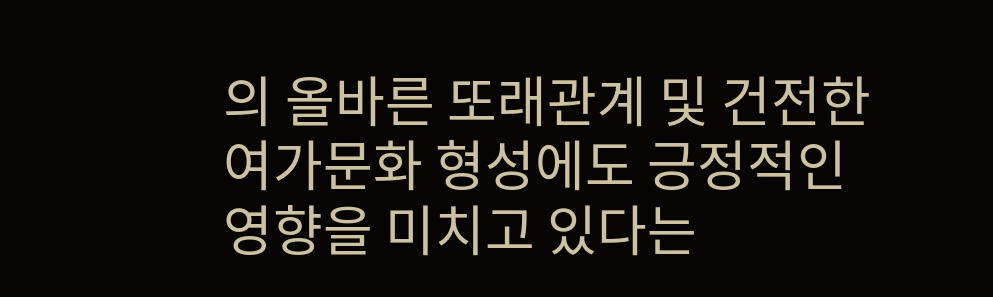의 올바른 또래관계 및 건전한 여가문화 형성에도 긍정적인 영향을 미치고 있다는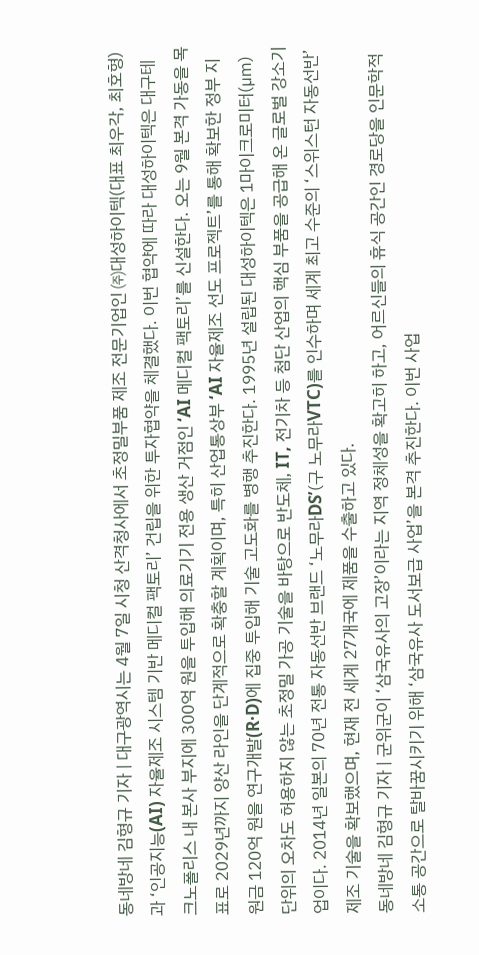동네방네 김형규 기자 | 대구광역시는 4월 7일 시청 산격청사에서 초정밀부품 제조 전문기업인 ㈜대성하이텍(대표 최우각, 최호형)과 ‘인공지능(AI) 자율제조 시스템 기반 메디컬 팩토리’ 건립을 위한 투자협약을 체결했다. 이번 협약에 따라 대성하이텍은 대구테크노폴리스 내 본사 부지에 300억 원을 투입해 의료기기 전용 생산 거점인 ‘AI 메디컬 팩토리’를 신설한다. 오는 9월 본격 가동을 목표로 2029년까지 양산 라인을 단계적으로 확충할 계획이며, 특히 산업통상부 ‘AI 자율제조 선도 프로젝트’를 통해 확보한 정부 지원금 120억 원을 연구개발(R·D)에 집중 투입해 기술 고도화를 병행 추진한다. 1995년 설립된 대성하이텍은 1마이크로미터(㎛) 단위의 오차도 허용하지 않는 초정밀 가공 기술을 바탕으로 반도체, IT, 전기차 등 첨단 산업의 핵심 부품을 공급해 온 글로벌 강소기업이다. 2014년 일본의 70년 전통 자동선반 브랜드 ‘노무라DS’(구 노무라VTC)를 인수하며 세계 최고 수준의 ‘스위스턴 자동선반’ 제조 기술을 확보했으며, 현재 전 세계 27개국에 제품을 수출하고 있다.
동네방네 김형규 기자 | 군위군이 ‘삼국유사의 고장’이라는 지역 정체성을 확고히 하고, 어르신들의 휴식 공간인 경로당을 인문학적 소통 공간으로 탈바꿈시키기 위해 ‘삼국유사 도서보급 사업’을 본격 추진한다. 이번 사업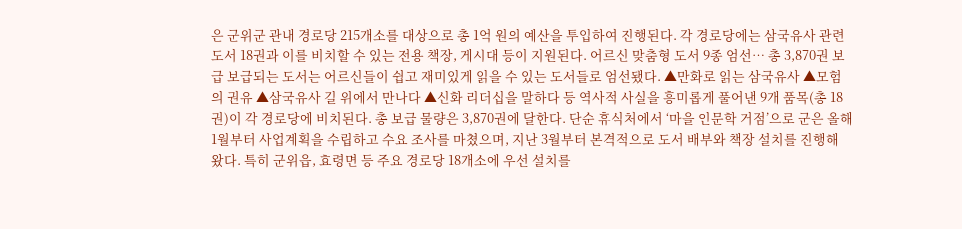은 군위군 관내 경로당 215개소를 대상으로 총 1억 원의 예산을 투입하여 진행된다. 각 경로당에는 삼국유사 관련 도서 18권과 이를 비치할 수 있는 전용 책장, 게시대 등이 지원된다. 어르신 맞춤형 도서 9종 엄선… 총 3,870권 보급 보급되는 도서는 어르신들이 쉽고 재미있게 읽을 수 있는 도서들로 엄선됐다. ▲만화로 읽는 삼국유사 ▲모험의 권유 ▲삼국유사 길 위에서 만나다 ▲신화 리더십을 말하다 등 역사적 사실을 흥미롭게 풀어낸 9개 품목(총 18권)이 각 경로당에 비치된다. 총 보급 물량은 3,870권에 달한다. 단순 휴식처에서 ‘마을 인문학 거점’으로 군은 올해 1월부터 사업계획을 수립하고 수요 조사를 마쳤으며, 지난 3월부터 본격적으로 도서 배부와 책장 설치를 진행해 왔다. 특히 군위읍, 효령면 등 주요 경로당 18개소에 우선 설치를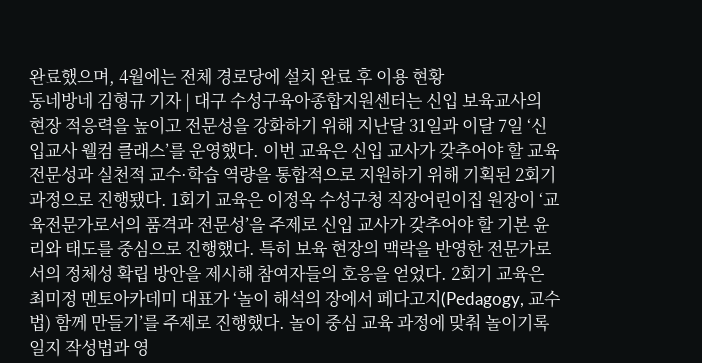완료했으며, 4월에는 전체 경로당에 설치 완료 후 이용 현황
동네방네 김형규 기자 | 대구 수성구육아종합지원센터는 신입 보육교사의 현장 적응력을 높이고 전문성을 강화하기 위해 지난달 31일과 이달 7일 ‘신입교사 웰컴 클래스’를 운영했다. 이번 교육은 신입 교사가 갖추어야 할 교육 전문성과 실천적 교수·학습 역량을 통합적으로 지원하기 위해 기획된 2회기 과정으로 진행됐다. 1회기 교육은 이정옥 수성구청 직장어린이집 원장이 ‘교육전문가로서의 품격과 전문성’을 주제로 신입 교사가 갖추어야 할 기본 윤리와 태도를 중심으로 진행했다. 특히 보육 현장의 맥락을 반영한 전문가로서의 정체성 확립 방안을 제시해 참여자들의 호응을 얻었다. 2회기 교육은 최미정 멘토아카데미 대표가 ‘놀이 해석의 장에서 페다고지(Pedagogy, 교수법) 함께 만들기’를 주제로 진행했다. 놀이 중심 교육 과정에 맞춰 놀이기록일지 작성법과 영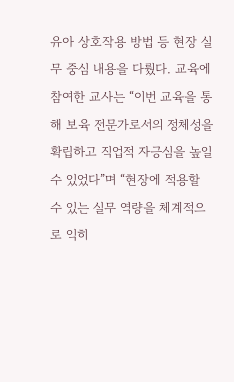유아 상호작용 방법 등 현장 실무 중심 내용을 다뤘다. 교육에 참여한 교사는 “이번 교육을 통해 보육 전문가로서의 정체성을 확립하고 직업적 자긍심을 높일 수 있었다”며 “현장에 적용할 수 있는 실무 역량을 체계적으로 익히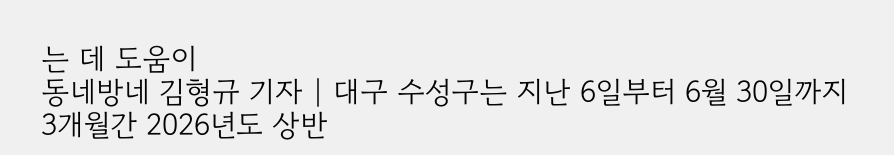는 데 도움이
동네방네 김형규 기자 | 대구 수성구는 지난 6일부터 6월 30일까지 3개월간 2026년도 상반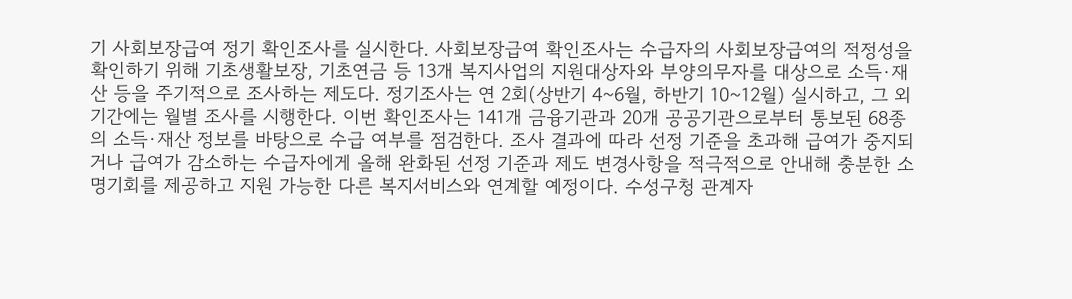기 사회보장급여 정기 확인조사를 실시한다. 사회보장급여 확인조사는 수급자의 사회보장급여의 적정성을 확인하기 위해 기초생활보장, 기초연금 등 13개 복지사업의 지원대상자와 부양의무자를 대상으로 소득·재산 등을 주기적으로 조사하는 제도다. 정기조사는 연 2회(상반기 4~6월, 하반기 10~12월) 실시하고, 그 외 기간에는 월별 조사를 시행한다. 이번 확인조사는 141개 금융기관과 20개 공공기관으로부터 통보된 68종의 소득·재산 정보를 바탕으로 수급 여부를 점검한다. 조사 결과에 따라 선정 기준을 초과해 급여가 중지되거나 급여가 감소하는 수급자에게 올해 완화된 선정 기준과 제도 변경사항을 적극적으로 안내해 충분한 소명기회를 제공하고 지원 가능한 다른 복지서비스와 연계할 예정이다. 수성구청 관계자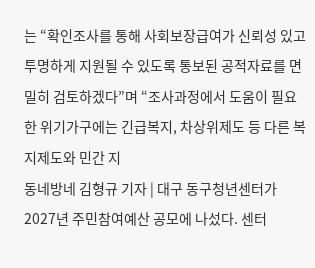는 “확인조사를 통해 사회보장급여가 신뢰성 있고 투명하게 지원될 수 있도록 통보된 공적자료를 면밀히 검토하겠다”며 “조사과정에서 도움이 필요한 위기가구에는 긴급복지, 차상위제도 등 다른 복지제도와 민간 지
동네방네 김형규 기자 | 대구 동구청년센터가 2027년 주민참여예산 공모에 나섰다. 센터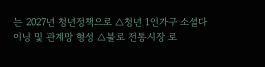는 2027년 청년정책으로 △청년 1인가구 소셜다이닝 및 관계망 형성 △불로 전통시장 로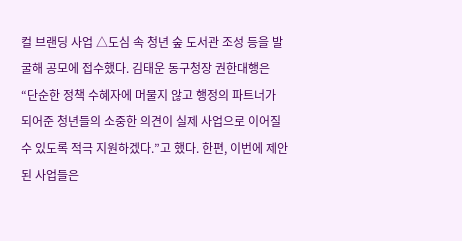컬 브랜딩 사업 △도심 속 청년 숲 도서관 조성 등을 발굴해 공모에 접수했다. 김태운 동구청장 권한대행은 “단순한 정책 수혜자에 머물지 않고 행정의 파트너가 되어준 청년들의 소중한 의견이 실제 사업으로 이어질 수 있도록 적극 지원하겠다.”고 했다. 한편, 이번에 제안된 사업들은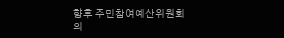향후 주민참여예산위원회의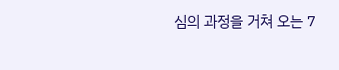심의 과정을 거쳐 오는 7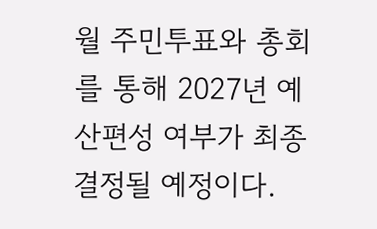월 주민투표와 총회를 통해 2027년 예산편성 여부가 최종 결정될 예정이다.